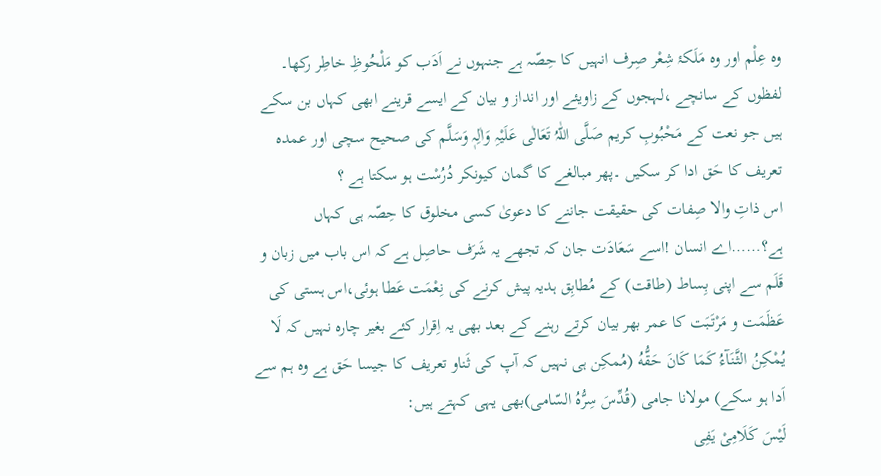وہ عِلْم اور وہ مَلَکۂ شِعْر صِرف انہیں کا حِصّہ ہے جنہوں نے اَدَب کو مَلْحُوظِ خاطِر رکھا۔ لفظوں کے سانچے ،لہجوں کے زاویئے اور انداز و بیان کے ایسے قرینے ابھی کہاں بن سکے ہیں جو نعت کے مَحْبُوبِ کریم صَلَّی اللّٰہُ تَعَالٰی عَلَیْہِ وَاٰلِہٖ وَسَلَّم کی صحیح سچی اور عمدہ تعریف کا حَق ادا کر سکیں ۔پھر مبالغے کا گمان کیونکر دُرُسْت ہو سکتا ہے ؟
اس ذاتِ والا صِفات کی حقیقت جاننے کا دعویٰ کسی مخلوق کا حِصّہ ہی کہاں ہے؟……اے انسان !اسے سَعَادَت جان کہ تجھے یہ شَرَف حاصِل ہے کہ اس باب میں زبان و قَلَم سے اپنی بِساط (طاقت) کے مُطابِق ہدیہ پیش کرنے کی نِعْمَت عَطا ہوئی،اس ہستی کی عَظَمَت و مَرْتَبَت کا عمر بھر بیان کرتے رہنے کے بعد بھی یہ اِقرار کئے بغیر چارہ نہیں کہ لَا یُمْکِنُ الثَّـنَآءُ کَمَا کَانَ حَقُّهُ (مُمکِن ہی نہیں کہ آپ کی ثَناو تعریف کا جیسا حَق ہے وہ ہم سے اَدا ہو سکے) مولانا جامی (قُدِّسَ سِرُّہُ السّامی)بھی یہی کہتے ہیں:
لَیْسَ کَلَامِیْ یَفِی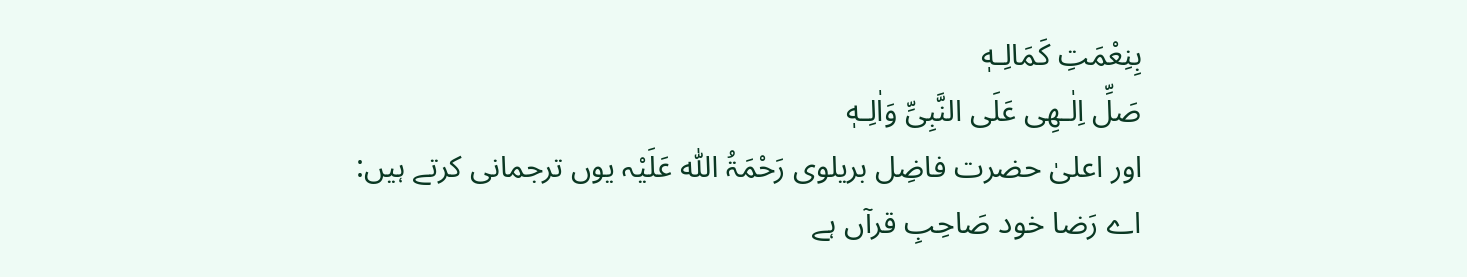بِنِعْمَتِ کَمَالِـهٖ
صَلِّ اِلٰـهِی عَلَی النَّبِیِّ وَاٰلِـهٖ
اور اعلیٰ حضرت فاضِل بریلوی رَحْمَۃُ اللّٰہ عَلَیْہ یوں ترجمانی کرتے ہیں:
اے رَضا خود صَاحِبِ قرآں ہے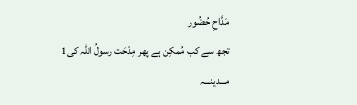مَدَّاحِ حُضُور
تجھ سے کب مُمکِن ہے پھر مِدْحَت رسولُ اللہ کی1
مـــدینـــہ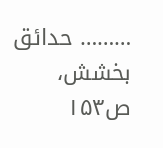……… حدائق بخشش، ص۱۵۳